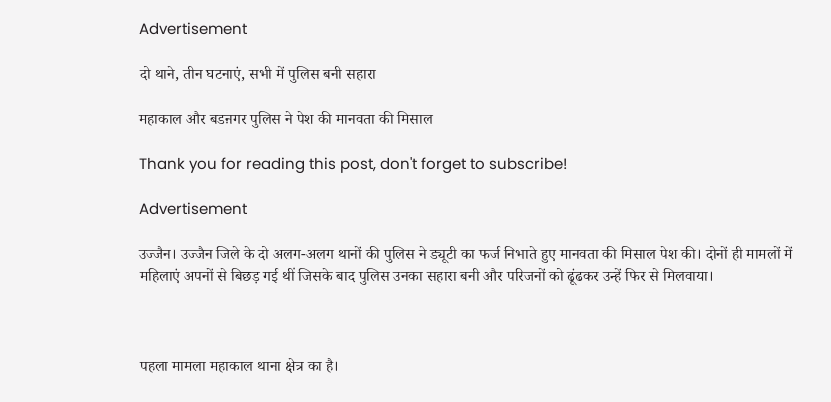Advertisement

दो थाने, तीन घटनाएं, सभी में पुलिस बनी सहारा

महाकाल और बडऩगर पुलिस ने पेश की मानवता की मिसाल

Thank you for reading this post, don't forget to subscribe!

Advertisement

उज्जैन। उज्जैन जिले के दो अलग-अलग थानों की पुलिस ने ड्यूटी का फर्ज निभाते हुए मानवता की मिसाल पेश की। दोनों ही मामलों में महिलाएं अपनों से बिछड़ गई थीं जिसके बाद पुलिस उनका सहारा बनी और परिजनों को ढूंढकर उन्हें फिर से मिलवाया।



पहला मामला महाकाल थाना क्षेत्र का है।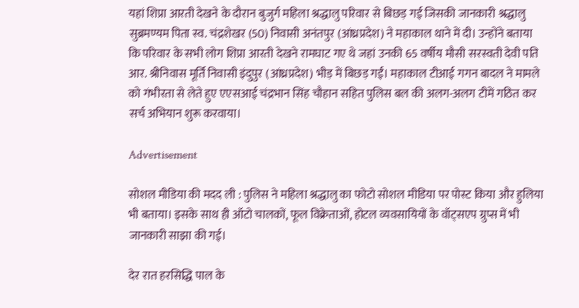यहां शिप्रा आरती देखने के दौरान बुजुर्ग महिला श्रद्धालु परिवार से बिछड़ गई जिसकी जानकारी श्रद्धालु सुब्रमण्यम पिता स्व. चंद्रशेखर (50) निवासी अनंतपुर (आंध्रप्रदेश) ने महाकाल थाने में दी। उन्होंने बताया कि परिवार के सभी लोग शिप्रा आरती देखने रामघाट गए थे जहां उनकी 65 वर्षीय मौसी सरस्वती देवी पति आर. श्रीनिवास मूर्ति निवासी इंदुपुर (आंध्रप्रदेश) भीड़ में बिछड़ गईं। महाकाल टीआई गगन बादल ने मामले को गंभीरता से लेते हुए एएसआई चंद्रभान सिंह चौहान सहित पुलिस बल की अलग-अलग टीमें गठित कर सर्च अभियान शुरू करवाया।

Advertisement

सोशल मीडिया की मदद ली : पुलिस ने महिला श्रद्धालु का फोटो सोशल मीडिया पर पोस्ट किया और हुलिया भी बताया। इसके साथ ही ऑटो चालकों, फूल विक्रेताओं, होटल व्यवसायियों के वॉट्सएप ग्रुप्स में भी जानकारी साझा की गई।

देर रात हरसिद्धि पाल के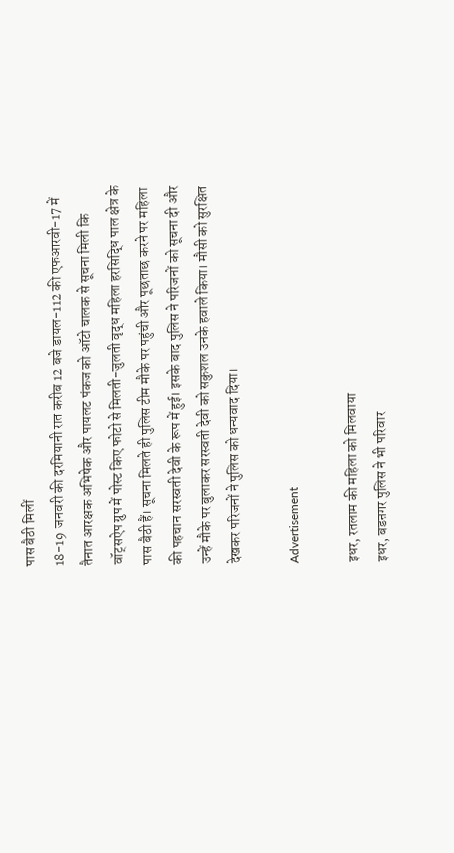पास बैठी मिलीं
18-19  जनवरी की दरमियानी रात करीब 12 बजे डायल-112 की एफआरवी-17 में तैनात आरक्षक अभिषेक और पायलट पंकज को ऑटो चालक से सूचना मिली कि वॉट्सऐप ग्रुप में पोस्ट किए फोटो से मिलती-जुलती वृद्ध महिला हरसिद्धि पाल क्षेत्र के पास बैठी हैं। सूचना मिलते ही पुलिस टीम मौके पर पहुंची और पूछताछ करने पर महिला की पहचान सरस्वती देवी के रूप में हुई। इसके बाद पुलिस ने परिजनों को सूचना दी और उन्हें मौके पर बुलाकर सरस्वती देवी को सकुशल उनके हवाले किया। मौसी को सुरक्षित देखकर परिजनों ने पुलिस को धन्यवाद दिया।

Advertisement

इधर, रतलाम की महिला को मिलवाया
इधर, बडऩगर पुलिस ने भी परिवार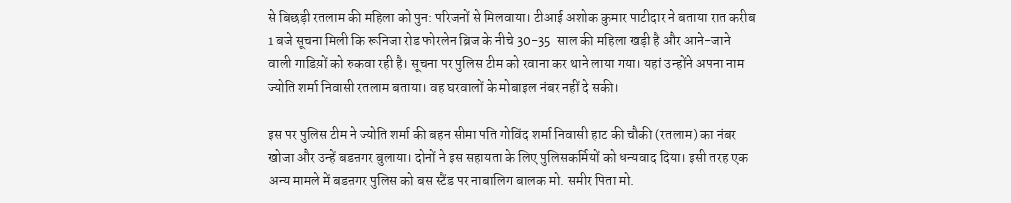से बिछड़ी रतलाम की महिला को पुन: परिजनों से मिलवाया। टीआई अशोक कुमार पाटीदार ने बताया रात करीब 1 बजे सूचना मिली कि रूनिजा रोड फोरलेन ब्रिज के नीचे 30-35  साल की महिला खड़ी है और आने-जाने वाली गाडिय़ों को रुकवा रही है। सूचना पर पुलिस टीम को रवाना कर थाने लाया गया। यहां उन्होंने अपना नाम ज्योति शर्मा निवासी रतलाम बताया। वह घरवालों के मोबाइल नंबर नहीं दे सकी।

इस पर पुलिस टीम ने ज्योति शर्मा की बहन सीमा पति गोविंद शर्मा निवासी हाट की चौकी (रतलाम) का नंबर खोजा और उन्हें बडऩगर बुलाया। दोनों ने इस सहायता के लिए पुलिसकर्मियों को धन्यवाद दिया। इसी तरह एक अन्य मामले में बडऩगर पुलिस को बस स्टैंड पर नाबालिग बालक मो. समीर पिता मो.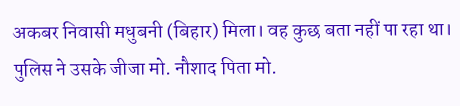अकबर निवासी मधुबनी (बिहार) मिला। वह कुछ बता नहीं पा रहा था। पुलिस ने उसके जीजा मो. नौशाद पिता मो.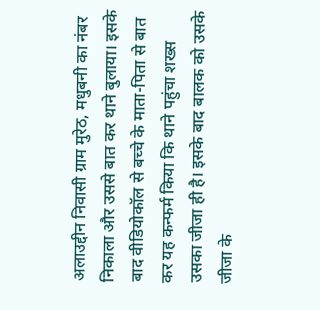अलाउद्दीन निवासी ग्राम मुरेठ, मधुबनी का नंबर निकाला और उससे बात कर थाने बुलाया। इसके बाद वीडियोकॉल से बच्चे के माता-पिता से बात कर यह कन्फर्म किया कि थाने पहुंचा शख्स उसका जीजा ही है। इसके बाद बालक को उसके जीजा के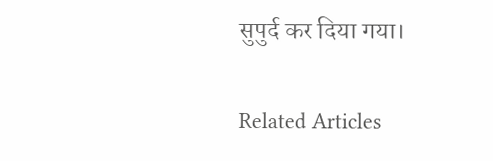सुपुर्द कर दिया गया।

Related Articles